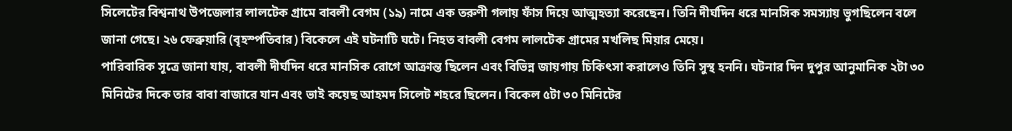সিলেটের বিশ্বনাথ উপজেলার লালটেক গ্রামে বাবলী বেগম (১৯) নামে এক তরুণী গলায় ফাঁস দিয়ে আত্মহত্যা করেছেন। তিনি দীর্ঘদিন ধরে মানসিক সমস্যায় ভুগছিলেন বলে জানা গেছে। ২৬ ফেব্রুয়ারি (বৃহস্পতিবার) বিকেলে এই ঘটনাটি ঘটে। নিহত বাবলী বেগম লালটেক গ্রামের মখলিছ মিয়ার মেয়ে।
পারিবারিক সূত্রে জানা যায়, বাবলী দীর্ঘদিন ধরে মানসিক রোগে আক্রান্ত ছিলেন এবং বিভিন্ন জায়গায় চিকিৎসা করালেও তিনি সুস্থ হননি। ঘটনার দিন দুপুর আনুমানিক ২টা ৩০ মিনিটের দিকে তার বাবা বাজারে যান এবং ভাই কয়েছ আহমদ সিলেট শহরে ছিলেন। বিকেল ৫টা ৩০ মিনিটের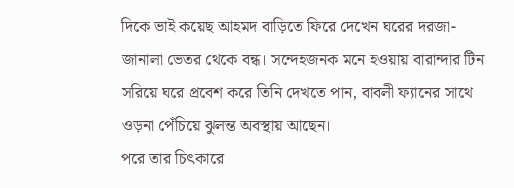দিকে ভাই কয়েছ আহমদ বাড়িতে ফিরে দেখেন ঘরের দরজা-জানালা ভেতর থেকে বন্ধ। সন্দেহজনক মনে হওয়ায় বারান্দার টিন সরিয়ে ঘরে প্রবেশ করে তিনি দেখতে পান, বাবলী ফ্যানের সাথে ওড়না পেঁচিয়ে ঝুলন্ত অবস্থায় আছেন।
পরে তার চিৎকারে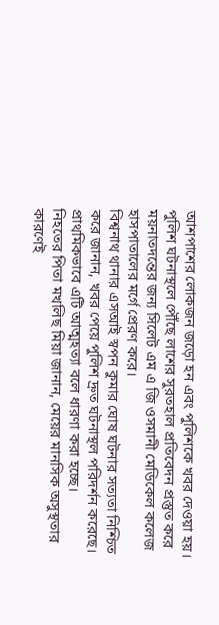আশপাশের লোকজন জড়ো হন এবং পুলিশকে খবর দেওয়া হয়। পুলিশ ঘটনাস্থলে পৌঁছে লাশের সুরতহাল প্রতিবেদন প্রস্তুত করে ময়নাতদন্তের জন্য সিলেট এম এ জি ওসমানী মেডিকেল কলেজ হাসপাতালের মর্গে প্রেরণ করে।
বিশ্বনাথ থানার এসআই স্বপন কুমার ঘোষ ঘটনার সত্যতা নিশ্চিত করে জানান, খবর পেয়ে পুলিশ দ্রুত ঘটনাস্থল পরিদর্শন করেছে। প্রাথমিকভাবে এটি আত্মহত্যা বলে ধারণা করা হচ্ছে।
নিহতের পিতা মখলিছ মিয়া জানান, মেয়ের মানসিক অসুস্থতার কারণেই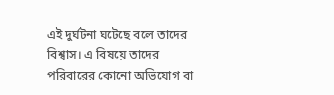এই দুর্ঘটনা ঘটেছে বলে তাদের বিশ্বাস। এ বিষয়ে তাদের পরিবারের কোনো অভিযোগ বা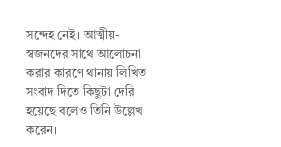সন্দেহ নেই। আত্মীয়-স্বজনদের সাথে আলোচনা করার কারণে থানায় লিখিত সংবাদ দিতে কিছুটা দেরি হয়েছে বলেও তিনি উল্লেখ করেন।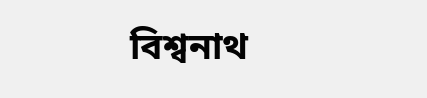বিশ্বনাথ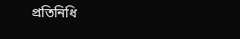প্রতিনিধি